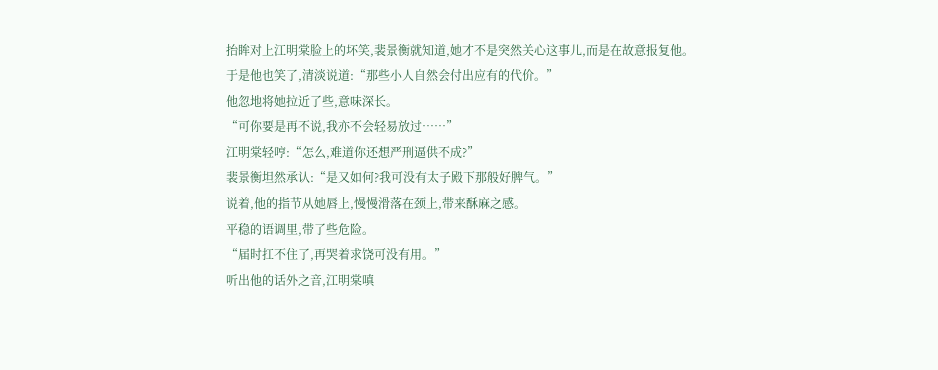抬眸对上江明棠脸上的坏笑,裴景衡就知道,她才不是突然关心这事儿,而是在故意报复他。
于是他也笑了,清淡说道:“那些小人自然会付出应有的代价。”
他忽地将她拉近了些,意味深长。
“可你要是再不说,我亦不会轻易放过……”
江明棠轻哼:“怎么,难道你还想严刑逼供不成?”
裴景衡坦然承认:“是又如何?我可没有太子殿下那般好脾气。”
说着,他的指节从她唇上,慢慢滑落在颈上,带来酥麻之感。
平稳的语调里,带了些危险。
“届时扛不住了,再哭着求饶可没有用。”
听出他的话外之音,江明棠嗔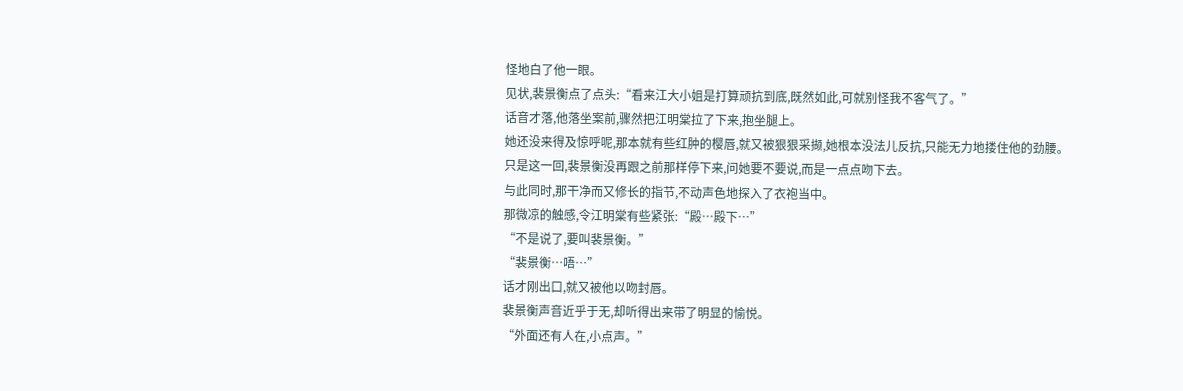怪地白了他一眼。
见状,裴景衡点了点头:“看来江大小姐是打算顽抗到底,既然如此,可就别怪我不客气了。”
话音才落,他落坐案前,骤然把江明棠拉了下来,抱坐腿上。
她还没来得及惊呼呢,那本就有些红肿的樱唇,就又被狠狠采撷,她根本没法儿反抗,只能无力地搂住他的劲腰。
只是这一回,裴景衡没再跟之前那样停下来,问她要不要说,而是一点点吻下去。
与此同时,那干净而又修长的指节,不动声色地探入了衣袍当中。
那微凉的触感,令江明棠有些紧张:“殿…殿下…”
“不是说了,要叫裴景衡。”
“裴景衡…唔…”
话才刚出口,就又被他以吻封唇。
裴景衡声音近乎于无,却听得出来带了明显的愉悦。
“外面还有人在,小点声。”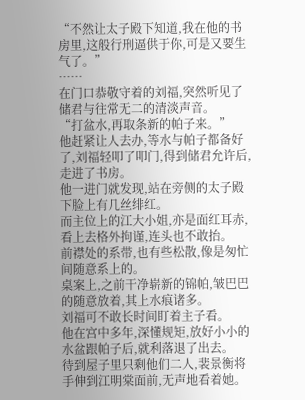“不然让太子殿下知道,我在他的书房里,这般行刑逼供于你,可是又要生气了。”
……
在门口恭敬守着的刘福,突然听见了储君与往常无二的清淡声音。
“打盆水,再取条新的帕子来。”
他赶紧让人去办,等水与帕子都备好了,刘福轻叩了叩门,得到储君允许后,走进了书房。
他一进门就发现,站在旁侧的太子殿下脸上有几丝绯红。
而主位上的江大小姐,亦是面红耳赤,看上去格外拘谨,连头也不敢抬。
前襟处的系带,也有些松散,像是匆忙间随意系上的。
桌案上,之前干净崭新的锦帕,皱巴巴的随意放着,其上水痕诸多。
刘福可不敢长时间盯着主子看。
他在宫中多年,深懂规矩,放好小小的水盆跟帕子后,就利落退了出去。
待到屋子里只剩他们二人,裴景衡将手伸到江明棠面前,无声地看着她。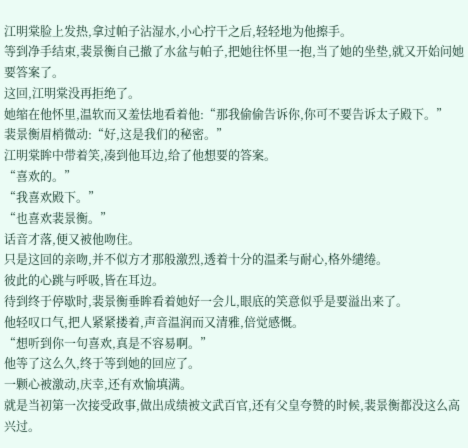江明棠脸上发热,拿过帕子沾湿水,小心拧干之后,轻轻地为他擦手。
等到净手结束,裴景衡自己撤了水盆与帕子,把她往怀里一抱,当了她的坐垫,就又开始问她要答案了。
这回,江明棠没再拒绝了。
她缩在他怀里,温软而又羞怯地看着他:“那我偷偷告诉你,你可不要告诉太子殿下。”
裴景衡眉梢微动:“好,这是我们的秘密。”
江明棠眸中带着笑,凑到他耳边,给了他想要的答案。
“喜欢的。”
“我喜欢殿下。”
“也喜欢裴景衡。”
话音才落,便又被他吻住。
只是这回的亲吻,并不似方才那般激烈,透着十分的温柔与耐心,格外缱绻。
彼此的心跳与呼吸,皆在耳边。
待到终于停歇时,裴景衡垂眸看着她好一会儿,眼底的笑意似乎是要溢出来了。
他轻叹口气,把人紧紧搂着,声音温润而又清雅,倍觉感慨。
“想听到你一句喜欢,真是不容易啊。”
他等了这么久,终于等到她的回应了。
一颗心被激动,庆幸,还有欢愉填满。
就是当初第一次接受政事,做出成绩被文武百官,还有父皇夸赞的时候,裴景衡都没这么高兴过。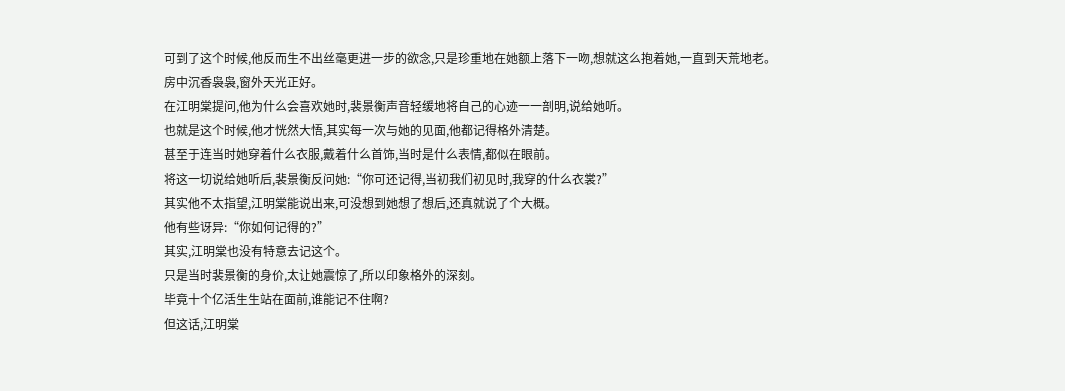可到了这个时候,他反而生不出丝毫更进一步的欲念,只是珍重地在她额上落下一吻,想就这么抱着她,一直到天荒地老。
房中沉香袅袅,窗外天光正好。
在江明棠提问,他为什么会喜欢她时,裴景衡声音轻缓地将自己的心迹一一剖明,说给她听。
也就是这个时候,他才恍然大悟,其实每一次与她的见面,他都记得格外清楚。
甚至于连当时她穿着什么衣服,戴着什么首饰,当时是什么表情,都似在眼前。
将这一切说给她听后,裴景衡反问她:“你可还记得,当初我们初见时,我穿的什么衣裳?”
其实他不太指望,江明棠能说出来,可没想到她想了想后,还真就说了个大概。
他有些讶异:“你如何记得的?”
其实,江明棠也没有特意去记这个。
只是当时裴景衡的身价,太让她震惊了,所以印象格外的深刻。
毕竟十个亿活生生站在面前,谁能记不住啊?
但这话,江明棠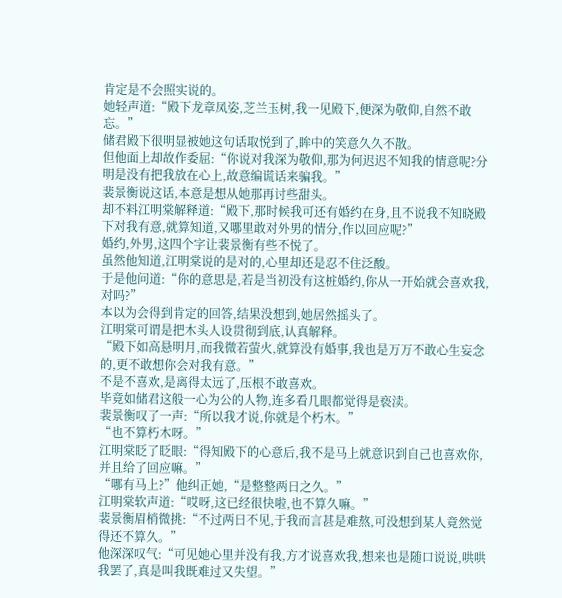肯定是不会照实说的。
她轻声道:“殿下龙章凤姿,芝兰玉树,我一见殿下,便深为敬仰,自然不敢忘。”
储君殿下很明显被她这句话取悦到了,眸中的笑意久久不散。
但他面上却故作委屈:“你说对我深为敬仰,那为何迟迟不知我的情意呢?分明是没有把我放在心上,故意编谎话来骗我。”
裴景衡说这话,本意是想从她那再讨些甜头。
却不料江明棠解释道:“殿下,那时候我可还有婚约在身,且不说我不知晓殿下对我有意,就算知道,又哪里敢对外男的情分,作以回应呢?”
婚约,外男,这四个字让裴景衡有些不悦了。
虽然他知道,江明棠说的是对的,心里却还是忍不住泛酸。
于是他问道:“你的意思是,若是当初没有这桩婚约,你从一开始就会喜欢我,对吗?”
本以为会得到肯定的回答,结果没想到,她居然摇头了。
江明棠可谓是把木头人设贯彻到底,认真解释。
“殿下如高悬明月,而我微若萤火,就算没有婚事,我也是万万不敢心生妄念的,更不敢想你会对我有意。”
不是不喜欢,是离得太远了,压根不敢喜欢。
毕竟如储君这般一心为公的人物,连多看几眼都觉得是亵渎。
裴景衡叹了一声:“所以我才说,你就是个朽木。”
“也不算朽木呀。”
江明棠眨了眨眼:“得知殿下的心意后,我不是马上就意识到自己也喜欢你,并且给了回应嘛。”
“哪有马上?”他纠正她,“是整整两日之久。”
江明棠软声道:“哎呀,这已经很快啦,也不算久嘛。”
裴景衡眉梢微挑:“不过两日不见,于我而言甚是难熬,可没想到某人竟然觉得还不算久。”
他深深叹气:“可见她心里并没有我,方才说喜欢我,想来也是随口说说,哄哄我罢了,真是叫我既难过又失望。”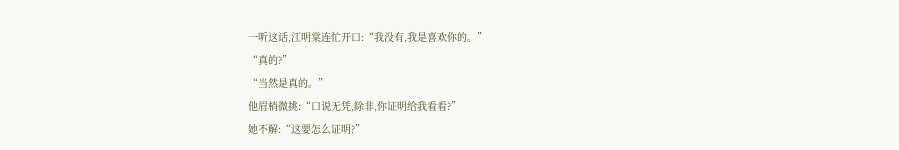一听这话,江明棠连忙开口:“我没有,我是喜欢你的。”
“真的?”
“当然是真的。”
他眉梢微挑:“口说无凭,除非,你证明给我看看?”
她不解:“这要怎么证明?”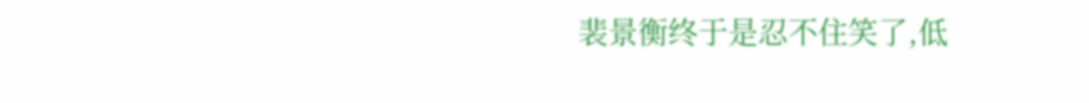裴景衡终于是忍不住笑了,低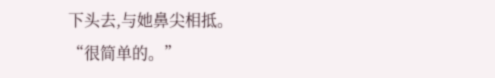下头去,与她鼻尖相抵。
“很简单的。”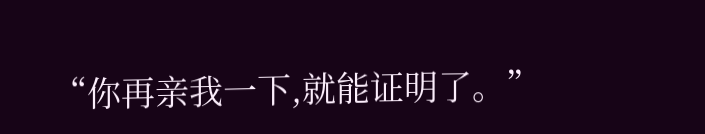“你再亲我一下,就能证明了。”